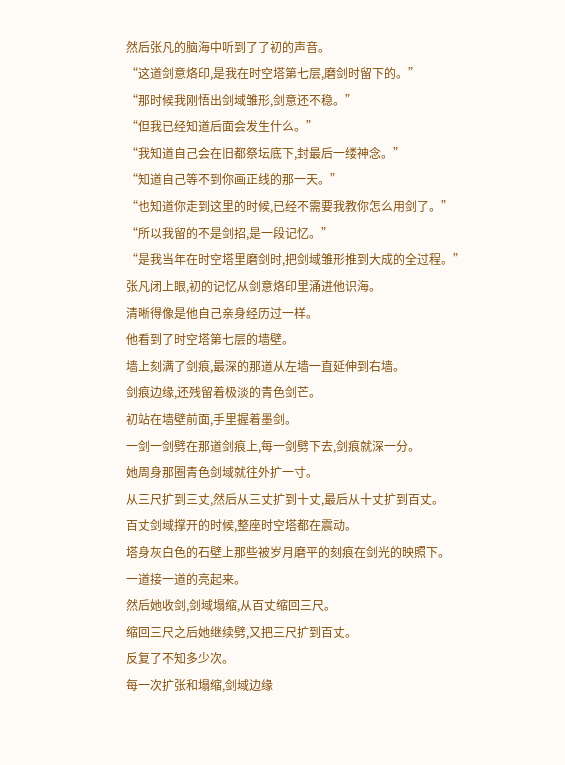然后张凡的脑海中听到了了初的声音。
“这道剑意烙印,是我在时空塔第七层,磨剑时留下的。”
“那时候我刚悟出剑域雏形,剑意还不稳。”
“但我已经知道后面会发生什么。”
“我知道自己会在旧都祭坛底下,封最后一缕神念。”
“知道自己等不到你画正线的那一天。”
“也知道你走到这里的时候,已经不需要我教你怎么用剑了。”
“所以我留的不是剑招,是一段记忆。”
“是我当年在时空塔里磨剑时,把剑域雏形推到大成的全过程。”
张凡闭上眼,初的记忆从剑意烙印里涌进他识海。
清晰得像是他自己亲身经历过一样。
他看到了时空塔第七层的墙壁。
墙上刻满了剑痕,最深的那道从左墙一直延伸到右墙。
剑痕边缘,还残留着极淡的青色剑芒。
初站在墙壁前面,手里握着墨剑。
一剑一剑劈在那道剑痕上,每一剑劈下去,剑痕就深一分。
她周身那圈青色剑域就往外扩一寸。
从三尺扩到三丈,然后从三丈扩到十丈,最后从十丈扩到百丈。
百丈剑域撑开的时候,整座时空塔都在震动。
塔身灰白色的石壁上那些被岁月磨平的刻痕在剑光的映照下。
一道接一道的亮起来。
然后她收剑,剑域塌缩,从百丈缩回三尺。
缩回三尺之后她继续劈,又把三尺扩到百丈。
反复了不知多少次。
每一次扩张和塌缩,剑域边缘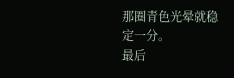那圈青色光晕就稳定一分。
最后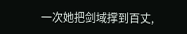一次她把剑域撑到百丈,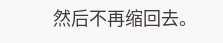然后不再缩回去。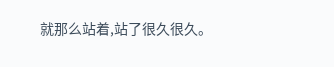就那么站着,站了很久很久。